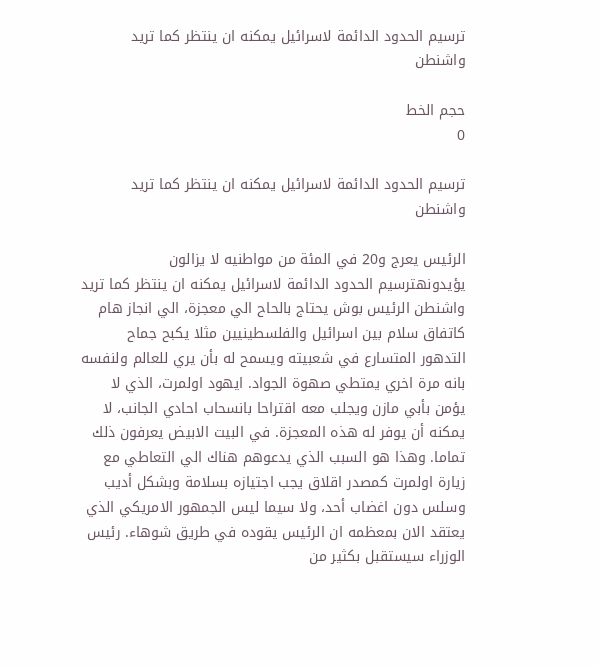ترسيم الحدود الدائمة لاسرائيل يمكنه ان ينتظر كما تريد واشنطن

حجم الخط
0

ترسيم الحدود الدائمة لاسرائيل يمكنه ان ينتظر كما تريد واشنطن

الرئيس يعرج و20 في المئة من مواطنيه لا يزالون يؤيدونهترسيم الحدود الدائمة لاسرائيل يمكنه ان ينتظر كما تريد واشنطن الرئيس بوش يحتاج بالحاح الي معجزة، الي انجاز هام كاتفاق سلام بين اسرائيل والفلسطينيين مثلا يكبح جماح التدهور المتسارع في شعبيته ويسمح له بأن يري للعالم ولنفسه بانه مرة اخري يمتطي صهوة الجواد. ايهود اولمرت، الذي لا يؤمن بأبي مازن ويجلب معه اقتراحا بانسحاب احادي الجانب، لا يمكنه أن يوفر له هذه المعجزة. في البيت الابيض يعرفون ذلك تماما. وهذا هو السبب الذي يدعوهم هناك الي التعاطي مع زيارة اولمرت كمصدر اقلاق يجب اجتيازه بسلامة وبشكل أديب وسلس دون اغضاب أحد، ولا سيما ليس الجمهور الامريكي الذي يعتقد الان بمعظمه ان الرئيس يقوده في طريق شوهاء. رئيس الوزراء سيستقبل بكثير من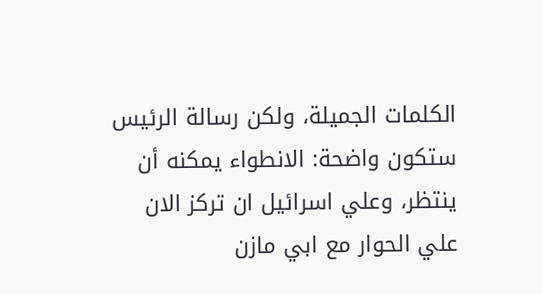الكلمات الجميلة، ولكن رسالة الرئيس ستكون واضحة: الانطواء يمكنه أن ينتظر، وعلي اسرائيل ان تركز الان علي الحوار مع ابي مازن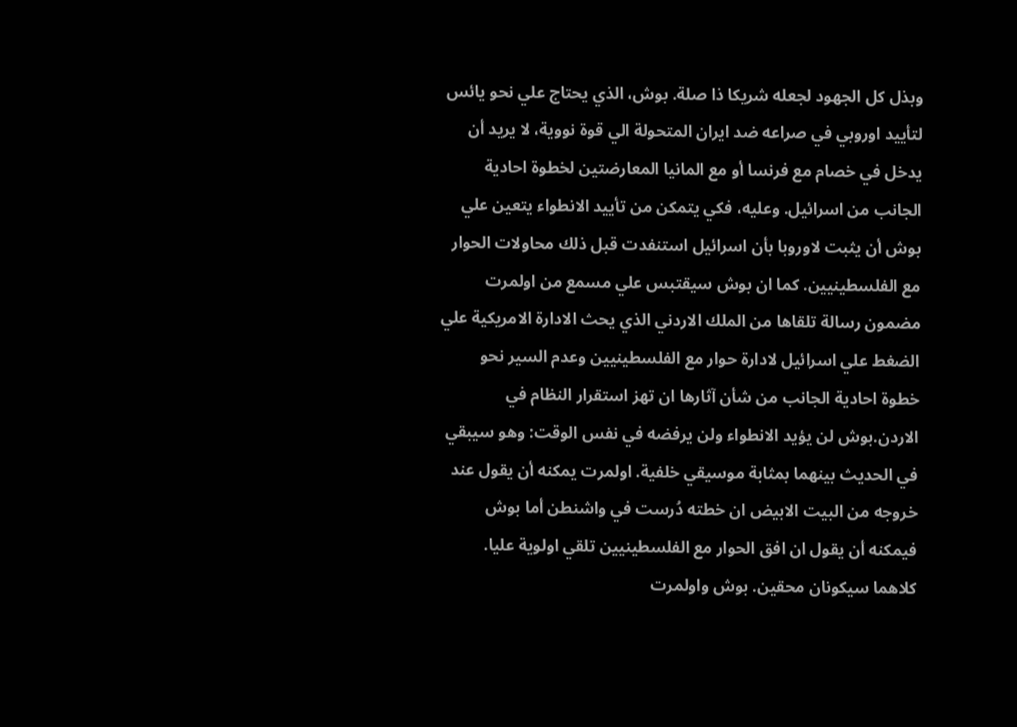وبذل كل الجهود لجعله شريكا ذا صلة. بوش، الذي يحتاج علي نحو يائس لتأييد اوروبي في صراعه ضد ايران المتحولة الي قوة نووية، لا يريد أن يدخل في خصام مع فرنسا أو مع المانيا المعارضتين لخطوة احادية الجانب من اسرائيل. وعليه، فكي يتمكن من تأييد الانطواء يتعين علي بوش أن يثبت لاوروبا بأن اسرائيل استنفدت قبل ذلك محاولات الحوار مع الفلسطينيين. كما ان بوش سيقتبس علي مسمع من اولمرت مضمون رسالة تلقاها من الملك الاردني الذي يحث الادارة الامريكية علي الضغط علي اسرائيل لادارة حوار مع الفلسطينيين وعدم السير نحو خطوة احادية الجانب من شأن آثارها ان تهز استقرار النظام في الاردن.بوش لن يؤيد الانطواء ولن يرفضه في نفس الوقت: وهو سيبقي في الحديث بينهما بمثابة موسيقي خلفية. اولمرت يمكنه أن يقول عند خروجه من البيت الابيض ان خطته دُرست في واشنطن أما بوش فيمكنه أن يقول ان افق الحوار مع الفلسطينيين تلقي اولوية عليا. كلاهما سيكونان محقين. بوش واولمرت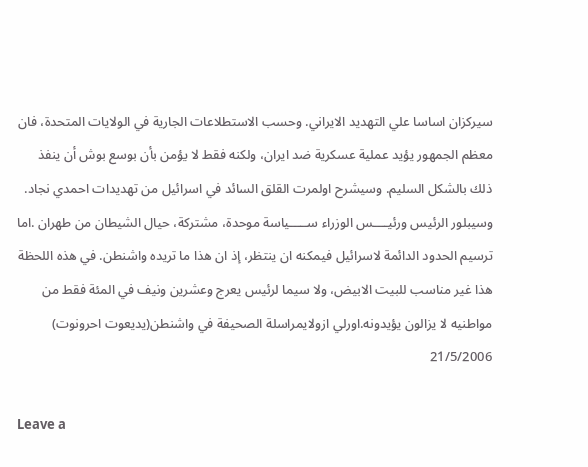سيركزان اساسا علي التهديد الايراني. وحسب الاستطلاعات الجارية في الولايات المتحدة، فان معظم الجمهور يؤيد عملية عسكرية ضد ايران، ولكنه فقط لا يؤمن بأن بوسع بوش أن ينفذ ذلك بالشكل السليم. وسيشرح اولمرت القلق السائد في اسرائيل من تهديدات احمدي نجاد. وسيبلور الرئيس ورئيــــس الوزراء ســـــياسة موحدة، مشتركة، حيال الشيطان من طهران .اما ترسيم الحدود الدائمة لاسرائيل فيمكنه ان ينتظر، إذ ان هذا ما تريده واشنطن. في هذه اللحظة هذا غير مناسب للبيت الابيض، ولا سيما لرئيس يعرج وعشرين ونيف في المئة فقط من مواطنيه لا يزالون يؤيدونه.اورلي ازولايمراسلة الصحيفة في واشنطن(يديعوت احرونوت) 21/5/2006

Leave a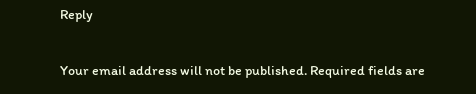Reply

Your email address will not be published. Required fields are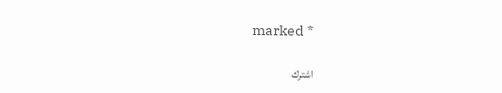marked *

اشترك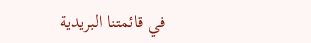في قائمتنا البريدية